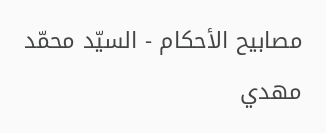مصابيح الأحكام - السيّد محمّد مهدي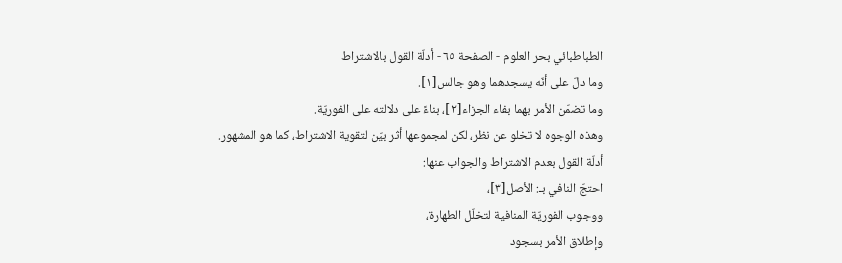الطباطبائي بحر العلوم - الصفحة ٦٥ - أدلّة القول بالاشتراط
وما دلّ على أنّه يسجدهما وهو جالس[١].
وما تضمّن الأمر بهما بفاء الجزاء[٢]، بناءً على دلالته على الفوريّة.
وهذه الوجوه لا تخلو عن نظر، لكن لمجموعها أثر بيّن لتقوية الاشتراط، كما هو المشهور.
أدلّة القول بعدم الاشتراط والجواب عنها:
احتجّ النافي بـ: الأصل[٣]،
ووجوب الفوريّة المنافية لتخلّل الطهارة،
وإطلاق الأمر بسجود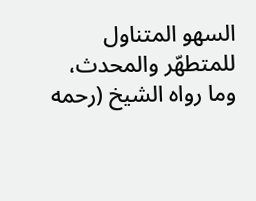السهو المتناول للمتطهّر والمحدث،
وما رواه الشيخ (رحمه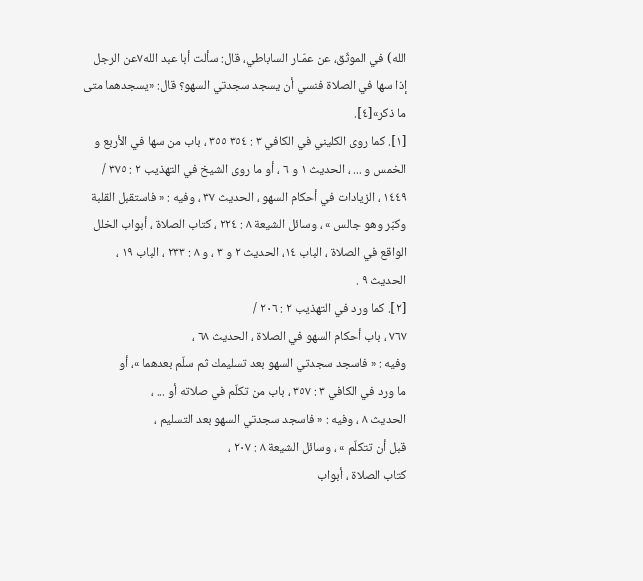الله) في الموثّق، عن عمّـار الساباطي، قال: سألت أبا عبد الله٧عن الرجل إذا سها في الصلاة فنسي أن يسجد سجدتي السهو؟ قال: «يسجدهما متى ما ذكر»[٤].
[١]. كما روى الكليني في الكافي ٣ : ٣٥٤ ٣٥٥ ، باب من سها في الأربع و الخمس و ... ، الحديث ١ و ٦ ، أو ما روى الشيخ في التهذيب ٢ : ٣٧٥ / ١٤٤٩ ، الزيادات في أحكام السهو ، الحديث ٣٧ ، وفيه : « فاستقبل القلبة وكبّر وهو جالس » ، وسائل الشيعة ٨ : ٢٢٤ ، كتاب الصلاة ، أبواب الخلل الواقع في الصلاة ، الباب ١٤، الحديث ٢ و ٣ ، و ٨ : ٢٣٣ ، الباب ١٩ ، الحديث ٩ .
[٢]. كما ورد في التهذيب ٢ : ٢٠٦ /
٧٦٧ ، باب أحكام السهو في الصلاة ، الحديث ٦٨ ،
وفيه : « فاسجد سجدتي السهو بعد تسليمك ثم سلّم بعدهما »، أو
ما ورد في الكافي ٣ : ٣٥٧ ، باب من تكلّم في صلاته أو ... ،
الحديث ٨ ، وفيه : « فاسجد سجدتي السهو بعد التسليم ،
قبل أن تتكلّم » ، وسائل الشيعة ٨ : ٢٠٧ ،
كتاب الصلاة ، أبواب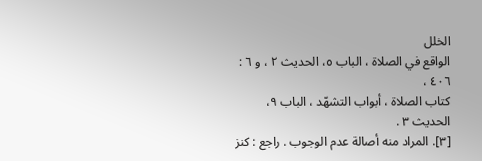الخلل
الواقع في الصلاة ، الباب ٥، الحديث ٢ ، و ٦ : ٤٠٦ ،
كتاب الصلاة ، أبواب التشهّد ، الباب ٩، الحديث ٣ .
[٣]. المراد منه أصالة عدم الوجوب . راجع : كنز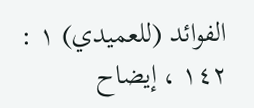الفوائد (للعميدي) ١ : ١٤٢ ، إيضاح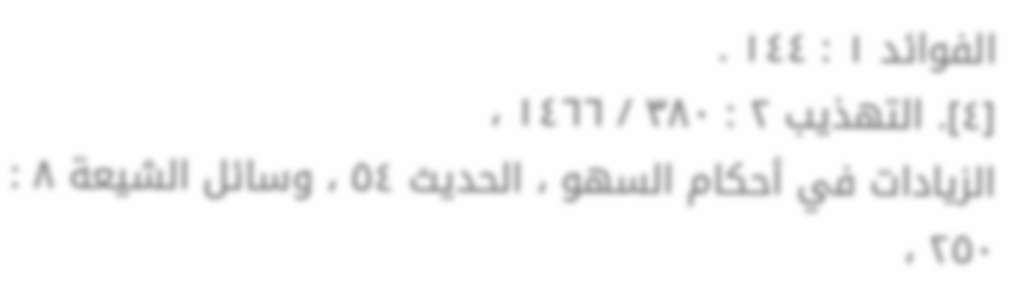الفوائد ١ : ١٤٤ .
[٤]. التهذيب ٢ : ٣٨٠ / ١٤٦٦ ،
الزيادات في أحكام السهو ، الحديث ٥٤ ، وسائل الشيعة ٨ :
٢٥٠ ،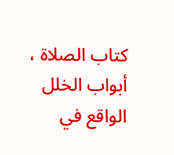كتاب الصلاة ، أبواب الخلل
الواقع في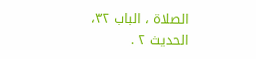الصلاة ، الباب ٣٢، الحديث ٢ .